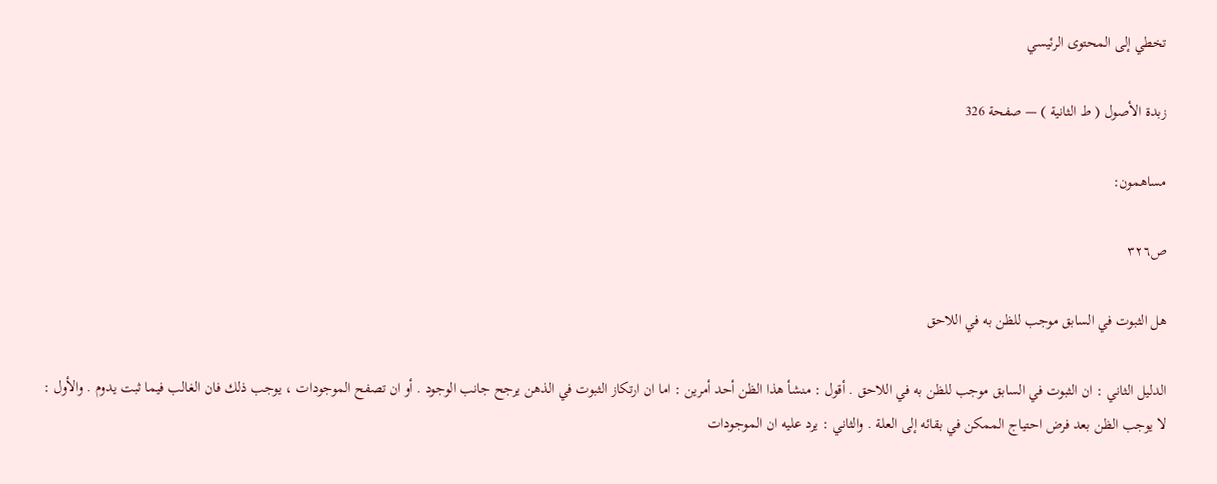تخطي إلى المحتوى الرئيسي

زبدة الأصول ( ط الثانية ) — صفحة 326

مساهمون:

ص٣٢٦

هل الثبوت في السابق موجب للظن به في اللاحق

الدليل الثاني : ان الثبوت في السابق موجب للظن به في اللاحق . أقول : منشأ هذا الظن أحد أمرين : اما ان ارتكاز الثبوت في الذهن يرجح جانب الوجود . أو ان تصفح الموجودات ، يوجب ذلك فان الغالب فيما ثبت يدوم . والأول : لا يوجب الظن بعد فرض احتياج الممكن في بقائه إلى العلة . والثاني : يرد عليه ان الموجودات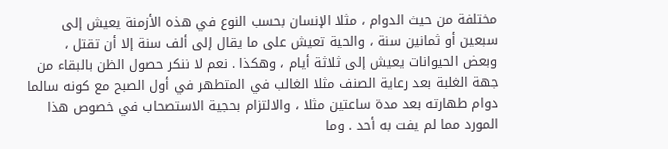مختلفة من حيث الدوام ، مثلا الإنسان بحسب النوع في هذه الأزمنة يعيش إلى سبعين أو ثمانين سنة ، والحية تعيش على ما يقال إلى ألف سنة إلا أن تقتل ، وبعض الحيوانات يعيش إلى ثلاثة أيام ، وهكذا . نعم لا ننكر حصول الظن بالبقاء من جهة الغلبة بعد رعاية الصنف مثلا الغالب في المتطهر في أول الصبح مع كونه سالما دوام طهارته بعد مدة ساعتين مثلا ، والالتزام بحجية الاستصحاب في خصوص هذا المورد مما لم يفت به أحد . وما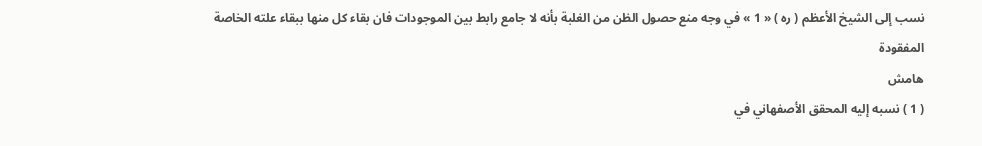نسب إلى الشيخ الأعظم ( ره ) « 1 » في وجه منع حصول الظن من الغلبة بأنه لا جامع رابط بين الموجودات فان بقاء كل منها ببقاء علته الخاصة المفقودة
هامش
( 1 ) نسبه إليه المحقق الأصفهاني في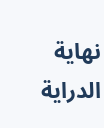نهاية الدراية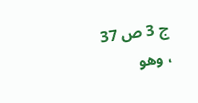ج 3 ص 37 ، وهو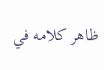ظاهر كلامه في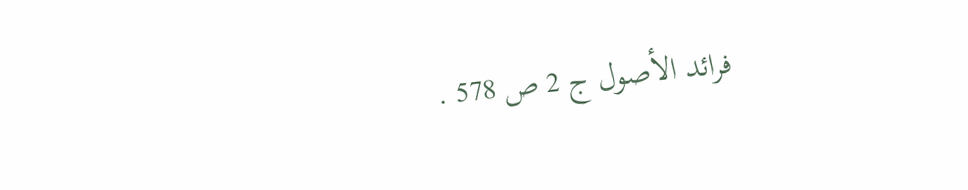فرائد الأصول ج 2 ص 578 .